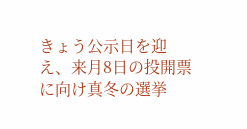きょう公示日を迎え、来月8日の投開票に向け真冬の選挙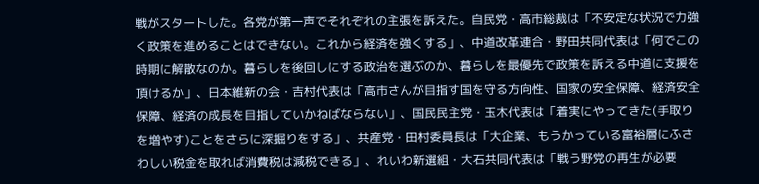戦がスタートした。各党が第一声でそれぞれの主張を訴えた。自民党・高市総裁は「不安定な状況で力強く政策を進めることはできない。これから経済を強くする」、中道改革連合・野田共同代表は「何でこの時期に解散なのか。暮らしを後回しにする政治を選ぶのか、暮らしを最優先で政策を訴える中道に支援を頂けるか」、日本維新の会・吉村代表は「高市さんが目指す国を守る方向性、国家の安全保障、経済安全保障、経済の成長を目指していかねばならない」、国民民主党・玉木代表は「着実にやってきた(手取りを増やす)ことをさらに深掘りをする」、共産党・田村委員長は「大企業、もうかっている富裕層にふさわしい税金を取れば消費税は減税できる」、れいわ新選組・大石共同代表は「戦う野党の再生が必要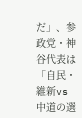だ」、参政党・神谷代表は「自民・維新vs中道の選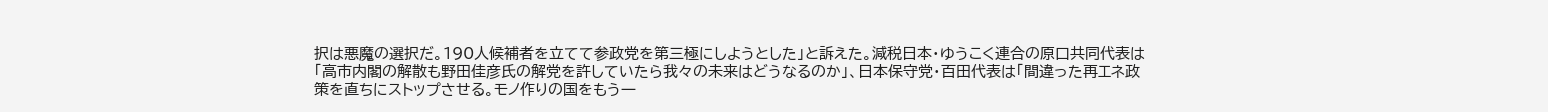択は悪魔の選択だ。190人候補者を立てて参政党を第三極にしようとした」と訴えた。減税日本・ゆうこく連合の原口共同代表は「高市内閣の解散も野田佳彦氏の解党を許していたら我々の未来はどうなるのか」、日本保守党・百田代表は「間違った再エネ政策を直ちにストップさせる。モノ作りの国をもう一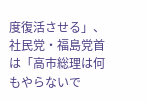度復活させる」、社民党・福島党首は「高市総理は何もやらないで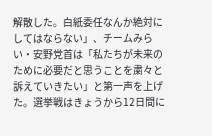解散した。白紙委任なんか絶対にしてはならない」、チームみらい・安野党首は「私たちが未来のために必要だと思うことを粛々と訴えていきたい」と第一声を上げた。選挙戦はきょうから12日間に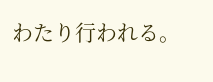わたり行われる。